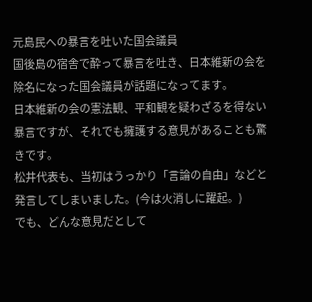元島民への暴言を吐いた国会議員
国後島の宿舎で酔って暴言を吐き、日本維新の会を除名になった国会議員が話題になってます。
日本維新の会の憲法観、平和観を疑わざるを得ない暴言ですが、それでも擁護する意見があることも驚きです。
松井代表も、当初はうっかり「言論の自由」などと発言してしまいました。(今は火消しに躍起。)
でも、どんな意見だとして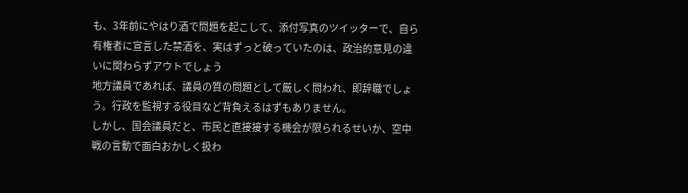も、3年前にやはり酒で問題を起こして、添付写真のツイッターで、自ら有権者に宣言した禁酒を、実はずっと破っていたのは、政治的意見の違いに関わらずアウトでしょう
地方議員であれば、議員の質の問題として厳しく問われ、即辞職でしょう。行政を監視する役目など背負えるはずもありません。
しかし、国会議員だと、市民と直接接する機会が限られるせいか、空中戦の言動で面白おかしく扱わ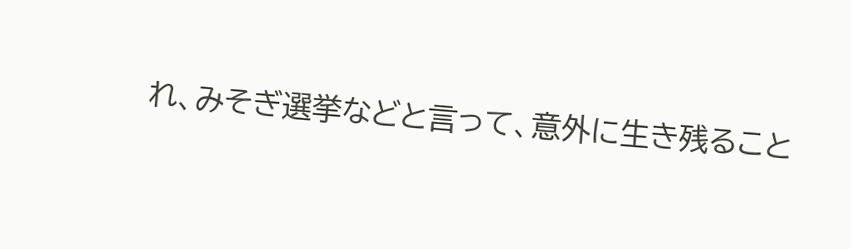れ、みそぎ選挙などと言って、意外に生き残ること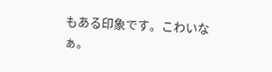もある印象です。こわいなぁ。